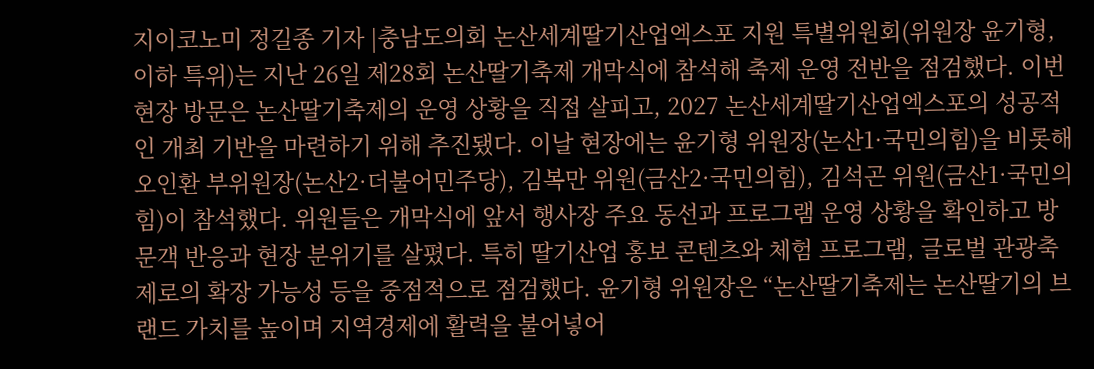지이코노미 정길종 기자 |충남도의회 논산세계딸기산업엑스포 지원 특별위원회(위원장 윤기형, 이하 특위)는 지난 26일 제28회 논산딸기축제 개막식에 참석해 축제 운영 전반을 점검했다. 이번 현장 방문은 논산딸기축제의 운영 상황을 직접 살피고, 2027 논산세계딸기산업엑스포의 성공적인 개최 기반을 마련하기 위해 추진됐다. 이날 현장에는 윤기형 위원장(논산1·국민의힘)을 비롯해 오인환 부위원장(논산2·더불어민주당), 김복만 위원(금산2·국민의힘), 김석곤 위원(금산1·국민의힘)이 참석했다. 위원들은 개막식에 앞서 행사장 주요 동선과 프로그램 운영 상황을 확인하고 방문객 반응과 현장 분위기를 살폈다. 특히 딸기산업 홍보 콘텐츠와 체험 프로그램, 글로벌 관광축제로의 확장 가능성 등을 중점적으로 점검했다. 윤기형 위원장은 “논산딸기축제는 논산딸기의 브랜드 가치를 높이며 지역경제에 활력을 불어넣어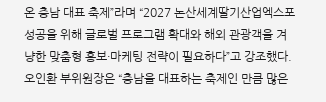온 충남 대표 축제”라며 “2027 논산세계딸기산업엑스포 성공을 위해 글로벌 프로그램 확대와 해외 관광객을 겨냥한 맞춤형 홍보·마케팅 전략이 필요하다”고 강조했다. 오인환 부위원장은 “충남을 대표하는 축제인 만큼 많은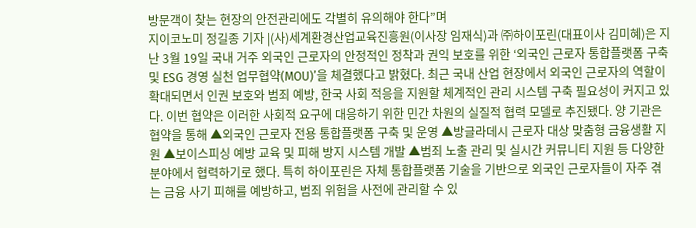방문객이 찾는 현장의 안전관리에도 각별히 유의해야 한다”며
지이코노미 정길종 기자 |(사)세계환경산업교육진흥원(이사장 임재식)과 ㈜하이포린(대표이사 김미혜)은 지난 3월 19일 국내 거주 외국인 근로자의 안정적인 정착과 권익 보호를 위한 ‘외국인 근로자 통합플랫폼 구축 및 ESG 경영 실천 업무협약(MOU)’을 체결했다고 밝혔다. 최근 국내 산업 현장에서 외국인 근로자의 역할이 확대되면서 인권 보호와 범죄 예방, 한국 사회 적응을 지원할 체계적인 관리 시스템 구축 필요성이 커지고 있다. 이번 협약은 이러한 사회적 요구에 대응하기 위한 민간 차원의 실질적 협력 모델로 추진됐다. 양 기관은 협약을 통해 ▲외국인 근로자 전용 통합플랫폼 구축 및 운영 ▲방글라데시 근로자 대상 맞춤형 금융생활 지원 ▲보이스피싱 예방 교육 및 피해 방지 시스템 개발 ▲범죄 노출 관리 및 실시간 커뮤니티 지원 등 다양한 분야에서 협력하기로 했다. 특히 하이포린은 자체 통합플랫폼 기술을 기반으로 외국인 근로자들이 자주 겪는 금융 사기 피해를 예방하고, 범죄 위험을 사전에 관리할 수 있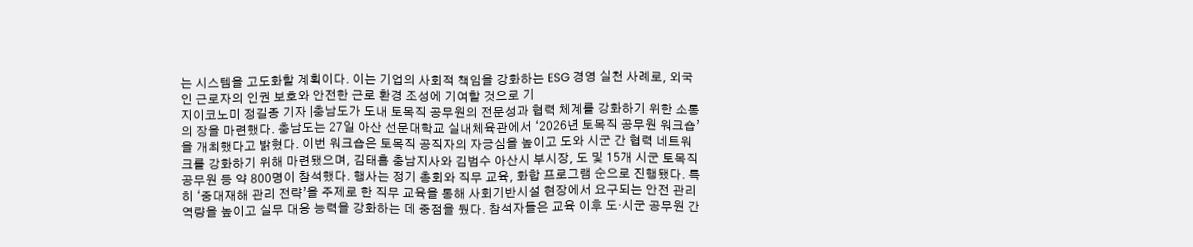는 시스템을 고도화할 계획이다. 이는 기업의 사회적 책임을 강화하는 ESG 경영 실천 사례로, 외국인 근로자의 인권 보호와 안전한 근로 환경 조성에 기여할 것으로 기
지이코노미 정길종 기자 |충남도가 도내 토목직 공무원의 전문성과 협력 체계를 강화하기 위한 소통의 장을 마련했다. 충남도는 27일 아산 선문대학교 실내체육관에서 ‘2026년 토목직 공무원 워크숍’을 개최했다고 밝혔다. 이번 워크숍은 토목직 공직자의 자긍심을 높이고 도와 시군 간 협력 네트워크를 강화하기 위해 마련됐으며, 김태흠 충남지사와 김범수 아산시 부시장, 도 및 15개 시군 토목직 공무원 등 약 800명이 참석했다. 행사는 정기 총회와 직무 교육, 화합 프로그램 순으로 진행됐다. 특히 ‘중대재해 관리 전략’을 주제로 한 직무 교육을 통해 사회기반시설 현장에서 요구되는 안전 관리 역량을 높이고 실무 대응 능력을 강화하는 데 중점을 뒀다. 참석자들은 교육 이후 도·시군 공무원 간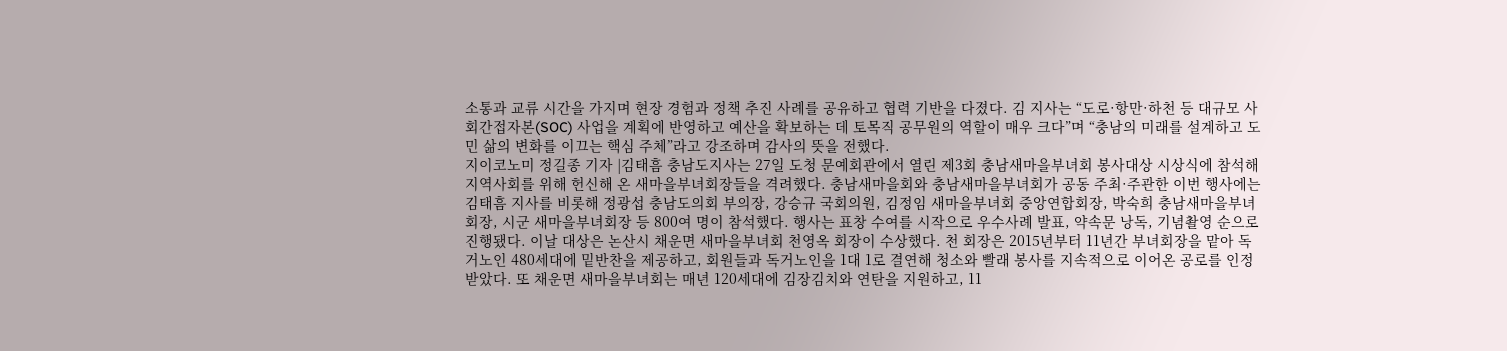소통과 교류 시간을 가지며 현장 경험과 정책 추진 사례를 공유하고 협력 기반을 다졌다. 김 지사는 “도로·항만·하천 등 대규모 사회간접자본(SOC) 사업을 계획에 반영하고 예산을 확보하는 데 토목직 공무원의 역할이 매우 크다”며 “충남의 미래를 설계하고 도민 삶의 변화를 이끄는 핵심 주체”라고 강조하며 감사의 뜻을 전했다.
지이코노미 정길종 기자 |김태흠 충남도지사는 27일 도청 문예회관에서 열린 제3회 충남새마을부녀회 봉사대상 시상식에 참석해 지역사회를 위해 헌신해 온 새마을부녀회장들을 격려했다. 충남새마을회와 충남새마을부녀회가 공동 주최·주관한 이번 행사에는 김태흠 지사를 비롯해 정광섭 충남도의회 부의장, 강승규 국회의원, 김정임 새마을부녀회 중앙연합회장, 박숙희 충남새마을부녀회장, 시군 새마을부녀회장 등 800여 명이 참석했다. 행사는 표창 수여를 시작으로 우수사례 발표, 약속문 낭독, 기념촬영 순으로 진행됐다. 이날 대상은 논산시 채운면 새마을부녀회 천영옥 회장이 수상했다. 천 회장은 2015년부터 11년간 부녀회장을 맡아 독거노인 480세대에 밑반찬을 제공하고, 회원들과 독거노인을 1대 1로 결연해 청소와 빨래 봉사를 지속적으로 이어온 공로를 인정받았다. 또 채운면 새마을부녀회는 매년 120세대에 김장김치와 연탄을 지원하고, 11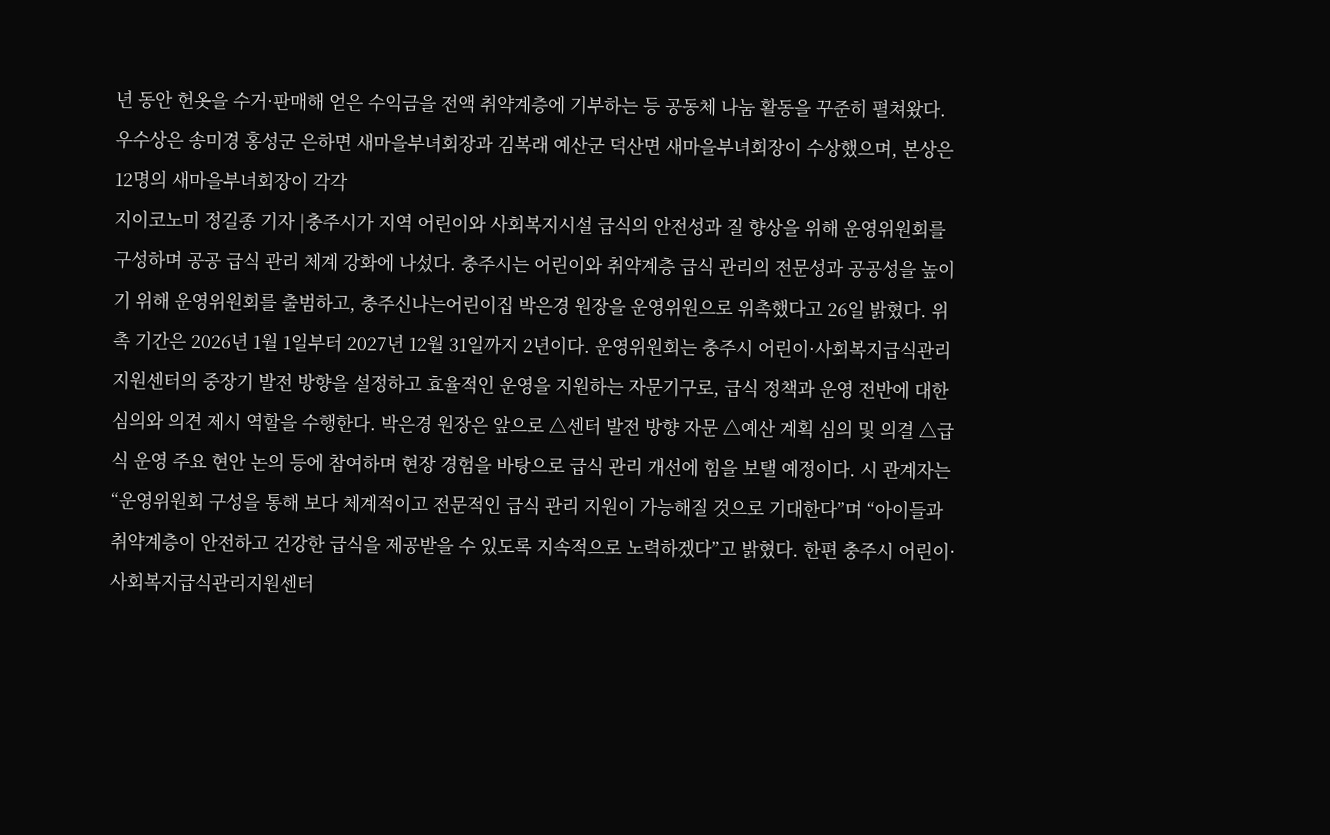년 동안 헌옷을 수거·판매해 얻은 수익금을 전액 취약계층에 기부하는 등 공동체 나눔 활동을 꾸준히 펼쳐왔다. 우수상은 송미경 홍성군 은하면 새마을부녀회장과 김복래 예산군 덕산면 새마을부녀회장이 수상했으며, 본상은 12명의 새마을부녀회장이 각각
지이코노미 정길종 기자 |충주시가 지역 어린이와 사회복지시설 급식의 안전성과 질 향상을 위해 운영위원회를 구성하며 공공 급식 관리 체계 강화에 나섰다. 충주시는 어린이와 취약계층 급식 관리의 전문성과 공공성을 높이기 위해 운영위원회를 출범하고, 충주신나는어린이집 박은경 원장을 운영위원으로 위촉했다고 26일 밝혔다. 위촉 기간은 2026년 1월 1일부터 2027년 12월 31일까지 2년이다. 운영위원회는 충주시 어린이·사회복지급식관리지원센터의 중장기 발전 방향을 설정하고 효율적인 운영을 지원하는 자문기구로, 급식 정책과 운영 전반에 대한 심의와 의견 제시 역할을 수행한다. 박은경 원장은 앞으로 △센터 발전 방향 자문 △예산 계획 심의 및 의결 △급식 운영 주요 현안 논의 등에 참여하며 현장 경험을 바탕으로 급식 관리 개선에 힘을 보탤 예정이다. 시 관계자는 “운영위원회 구성을 통해 보다 체계적이고 전문적인 급식 관리 지원이 가능해질 것으로 기대한다”며 “아이들과 취약계층이 안전하고 건강한 급식을 제공받을 수 있도록 지속적으로 노력하겠다”고 밝혔다. 한편 충주시 어린이·사회복지급식관리지원센터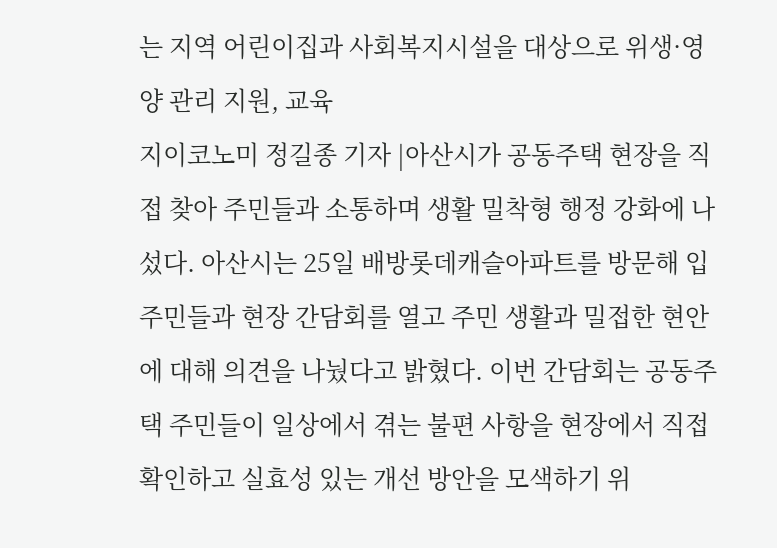는 지역 어린이집과 사회복지시설을 대상으로 위생·영양 관리 지원, 교육
지이코노미 정길종 기자 |아산시가 공동주택 현장을 직접 찾아 주민들과 소통하며 생활 밀착형 행정 강화에 나섰다. 아산시는 25일 배방롯데캐슬아파트를 방문해 입주민들과 현장 간담회를 열고 주민 생활과 밀접한 현안에 대해 의견을 나눴다고 밝혔다. 이번 간담회는 공동주택 주민들이 일상에서 겪는 불편 사항을 현장에서 직접 확인하고 실효성 있는 개선 방안을 모색하기 위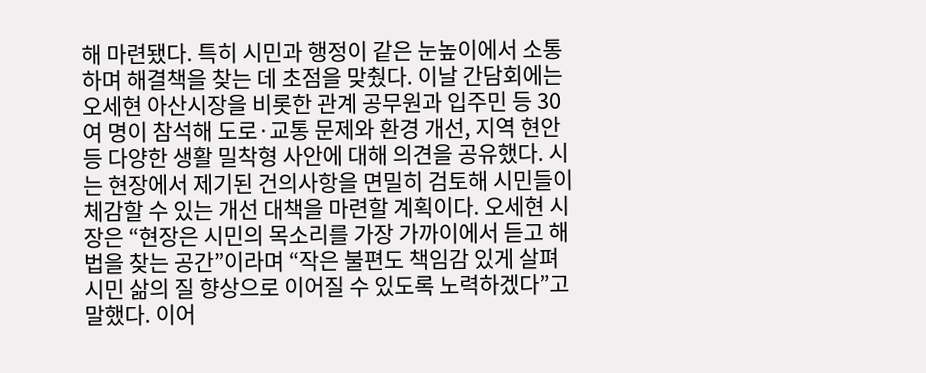해 마련됐다. 특히 시민과 행정이 같은 눈높이에서 소통하며 해결책을 찾는 데 초점을 맞췄다. 이날 간담회에는 오세현 아산시장을 비롯한 관계 공무원과 입주민 등 30여 명이 참석해 도로·교통 문제와 환경 개선, 지역 현안 등 다양한 생활 밀착형 사안에 대해 의견을 공유했다. 시는 현장에서 제기된 건의사항을 면밀히 검토해 시민들이 체감할 수 있는 개선 대책을 마련할 계획이다. 오세현 시장은 “현장은 시민의 목소리를 가장 가까이에서 듣고 해법을 찾는 공간”이라며 “작은 불편도 책임감 있게 살펴 시민 삶의 질 향상으로 이어질 수 있도록 노력하겠다”고 말했다. 이어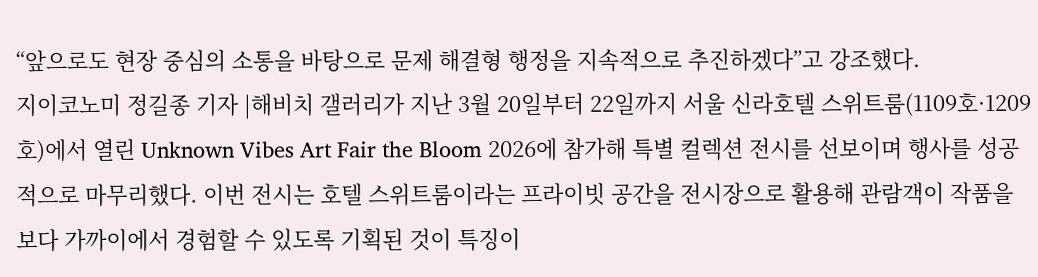“앞으로도 현장 중심의 소통을 바탕으로 문제 해결형 행정을 지속적으로 추진하겠다”고 강조했다.
지이코노미 정길종 기자 |해비치 갤러리가 지난 3월 20일부터 22일까지 서울 신라호텔 스위트룸(1109호·1209호)에서 열린 Unknown Vibes Art Fair the Bloom 2026에 참가해 특별 컬렉션 전시를 선보이며 행사를 성공적으로 마무리했다. 이번 전시는 호텔 스위트룸이라는 프라이빗 공간을 전시장으로 활용해 관람객이 작품을 보다 가까이에서 경험할 수 있도록 기획된 것이 특징이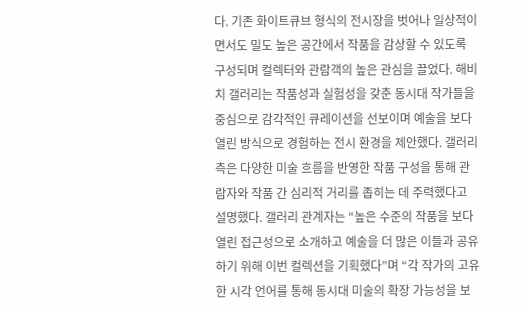다. 기존 화이트큐브 형식의 전시장을 벗어나 일상적이면서도 밀도 높은 공간에서 작품을 감상할 수 있도록 구성되며 컬렉터와 관람객의 높은 관심을 끌었다. 해비치 갤러리는 작품성과 실험성을 갖춘 동시대 작가들을 중심으로 감각적인 큐레이션을 선보이며 예술을 보다 열린 방식으로 경험하는 전시 환경을 제안했다. 갤러리 측은 다양한 미술 흐름을 반영한 작품 구성을 통해 관람자와 작품 간 심리적 거리를 좁히는 데 주력했다고 설명했다. 갤러리 관계자는 “높은 수준의 작품을 보다 열린 접근성으로 소개하고 예술을 더 많은 이들과 공유하기 위해 이번 컬렉션을 기획했다”며 “각 작가의 고유한 시각 언어를 통해 동시대 미술의 확장 가능성을 보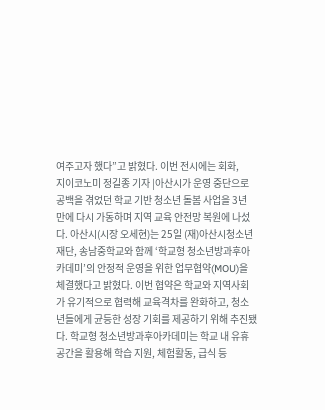여주고자 했다”고 밝혔다. 이번 전시에는 회화,
지이코노미 정길종 기자 |아산시가 운영 중단으로 공백을 겪었던 학교 기반 청소년 돌봄 사업을 3년 만에 다시 가동하며 지역 교육 안전망 복원에 나섰다. 아산시(시장 오세현)는 25일 (재)아산시청소년재단, 송남중학교와 함께 ‘학교형 청소년방과후아카데미’의 안정적 운영을 위한 업무협약(MOU)을 체결했다고 밝혔다. 이번 협약은 학교와 지역사회가 유기적으로 협력해 교육격차를 완화하고, 청소년들에게 균등한 성장 기회를 제공하기 위해 추진됐다. 학교형 청소년방과후아카데미는 학교 내 유휴 공간을 활용해 학습 지원, 체험활동, 급식 등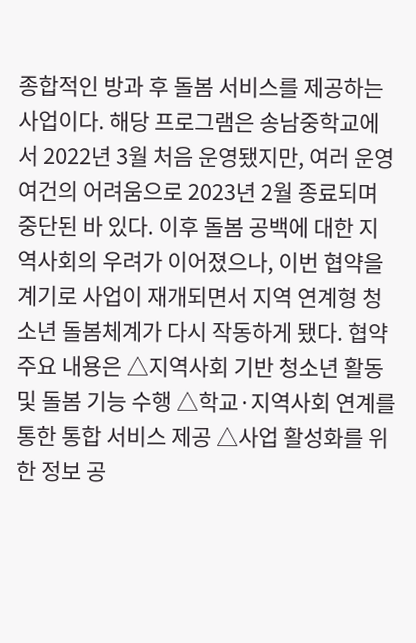종합적인 방과 후 돌봄 서비스를 제공하는 사업이다. 해당 프로그램은 송남중학교에서 2022년 3월 처음 운영됐지만, 여러 운영 여건의 어려움으로 2023년 2월 종료되며 중단된 바 있다. 이후 돌봄 공백에 대한 지역사회의 우려가 이어졌으나, 이번 협약을 계기로 사업이 재개되면서 지역 연계형 청소년 돌봄체계가 다시 작동하게 됐다. 협약 주요 내용은 △지역사회 기반 청소년 활동 및 돌봄 기능 수행 △학교·지역사회 연계를 통한 통합 서비스 제공 △사업 활성화를 위한 정보 공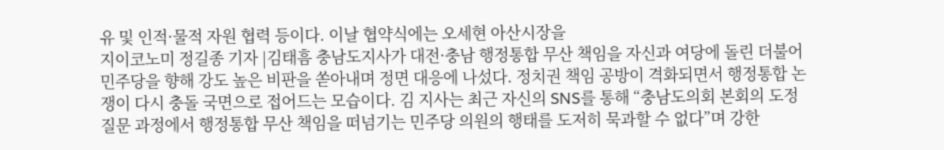유 및 인적·물적 자원 협력 등이다. 이날 협약식에는 오세현 아산시장을
지이코노미 정길종 기자 |김태흠 충남도지사가 대전·충남 행정통합 무산 책임을 자신과 여당에 돌린 더불어민주당을 향해 강도 높은 비판을 쏟아내며 정면 대응에 나섰다. 정치권 책임 공방이 격화되면서 행정통합 논쟁이 다시 충돌 국면으로 접어드는 모습이다. 김 지사는 최근 자신의 SNS를 통해 “충남도의회 본회의 도정질문 과정에서 행정통합 무산 책임을 떠넘기는 민주당 의원의 행태를 도저히 묵과할 수 없다”며 강한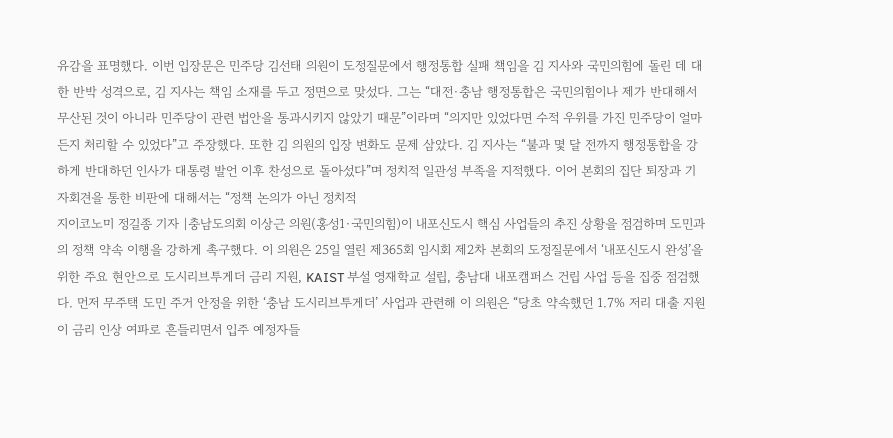유감을 표명했다. 이번 입장문은 민주당 김선태 의원이 도정질문에서 행정통합 실패 책임을 김 지사와 국민의힘에 돌린 데 대한 반박 성격으로, 김 지사는 책임 소재를 두고 정면으로 맞섰다. 그는 “대전·충남 행정통합은 국민의힘이나 제가 반대해서 무산된 것이 아니라 민주당이 관련 법안을 통과시키지 않았기 때문”이라며 “의지만 있었다면 수적 우위를 가진 민주당이 얼마든지 처리할 수 있었다”고 주장했다. 또한 김 의원의 입장 변화도 문제 삼았다. 김 지사는 “불과 몇 달 전까지 행정통합을 강하게 반대하던 인사가 대통령 발언 이후 찬성으로 돌아섰다”며 정치적 일관성 부족을 지적했다. 이어 본회의 집단 퇴장과 기자회견을 통한 비판에 대해서는 “정책 논의가 아닌 정치적
지이코노미 정길종 기자 |충남도의회 이상근 의원(홍성1·국민의힘)이 내포신도시 핵심 사업들의 추진 상황을 점검하며 도민과의 정책 약속 이행을 강하게 촉구했다. 이 의원은 25일 열린 제365회 임시회 제2차 본회의 도정질문에서 ‘내포신도시 완성’을 위한 주요 현안으로 도시리브투게더 금리 지원, KAIST 부설 영재학교 설립, 충남대 내포캠퍼스 건립 사업 등을 집중 점검했다. 먼저 무주택 도민 주거 안정을 위한 ‘충남 도시리브투게더’ 사업과 관련해 이 의원은 “당초 약속했던 1.7% 저리 대출 지원이 금리 인상 여파로 흔들리면서 입주 예정자들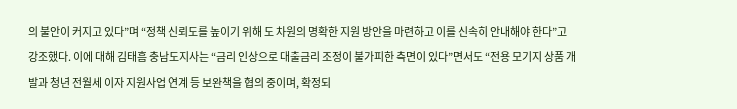의 불안이 커지고 있다”며 “정책 신뢰도를 높이기 위해 도 차원의 명확한 지원 방안을 마련하고 이를 신속히 안내해야 한다”고 강조했다. 이에 대해 김태흠 충남도지사는 “금리 인상으로 대출금리 조정이 불가피한 측면이 있다”면서도 “전용 모기지 상품 개발과 청년 전월세 이자 지원사업 연계 등 보완책을 협의 중이며, 확정되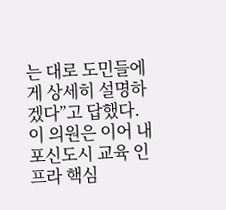는 대로 도민들에게 상세히 설명하겠다”고 답했다. 이 의원은 이어 내포신도시 교육 인프라 핵심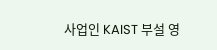사업인 KAIST 부설 영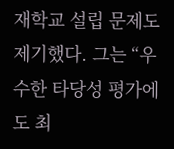재학교 설립 문제도 제기했다. 그는 “우수한 타당성 평가에도 최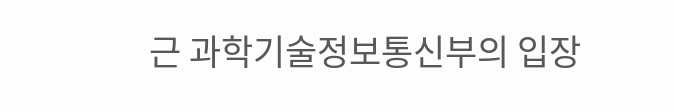근 과학기술정보통신부의 입장